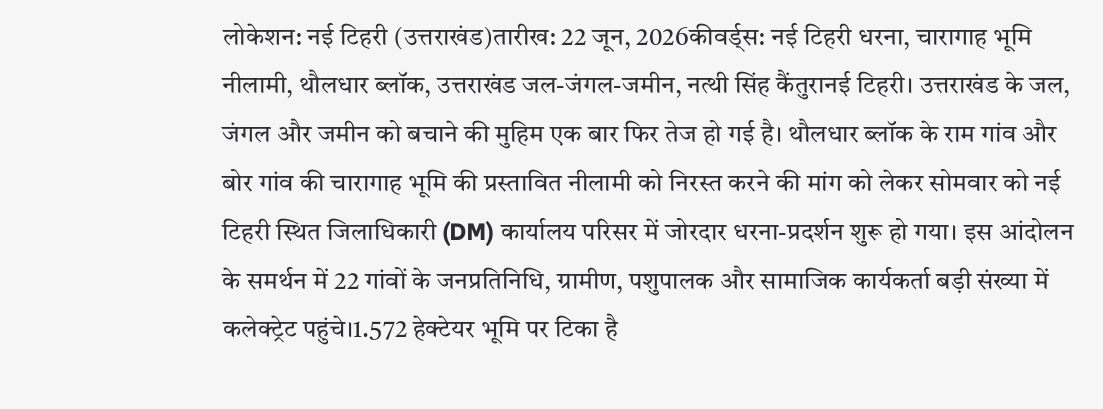लोकेशन: नई टिहरी (उत्तराखंड)तारीख: 22 जून, 2026कीवर्ड्स: नई टिहरी धरना, चारागाह भूमि नीलामी, थौलधार ब्लॉक, उत्तराखंड जल-जंगल-जमीन, नत्थी सिंह कैंतुरानई टिहरी। उत्तराखंड के जल, जंगल और जमीन को बचाने की मुहिम एक बार फिर तेज हो गई है। थौलधार ब्लॉक के राम गांव और बोर गांव की चारागाह भूमि की प्रस्तावित नीलामी को निरस्त करने की मांग को लेकर सोमवार को नई टिहरी स्थित जिलाधिकारी (DM) कार्यालय परिसर में जोरदार धरना-प्रदर्शन शुरू हो गया। इस आंदोलन के समर्थन में 22 गांवों के जनप्रतिनिधि, ग्रामीण, पशुपालक और सामाजिक कार्यकर्ता बड़ी संख्या में कलेक्ट्रेट पहुंचे।1.572 हेक्टेयर भूमि पर टिका है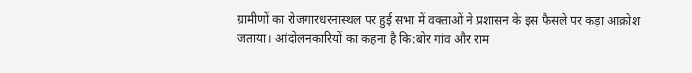ग्रामीणों का रोजगारधरनास्थल पर हुई सभा में वक्ताओं ने प्रशासन के इस फैसले पर कड़ा आक्रोश जताया। आंदोलनकारियों का कहना है कि:बोर गांव और राम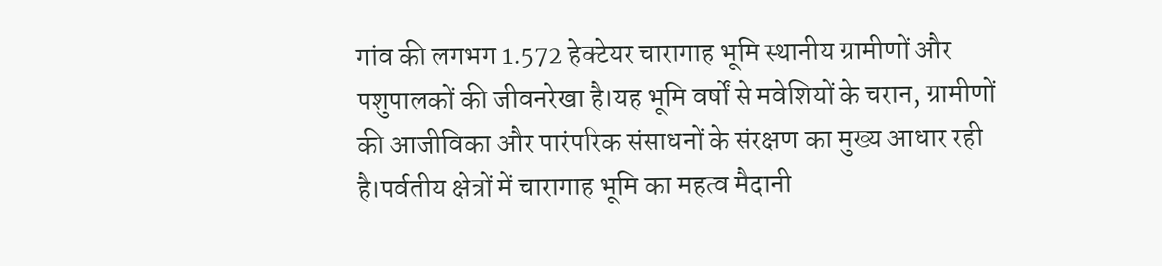गांव की लगभग 1.572 हेक्टेयर चारागाह भूमि स्थानीय ग्रामीणों और पशुपालकों की जीवनरेखा है।यह भूमि वर्षों से मवेशियों के चरान, ग्रामीणों की आजीविका और पारंपरिक संसाधनों के संरक्षण का मुख्य आधार रही है।पर्वतीय क्षेत्रों में चारागाह भूमि का महत्व मैदानी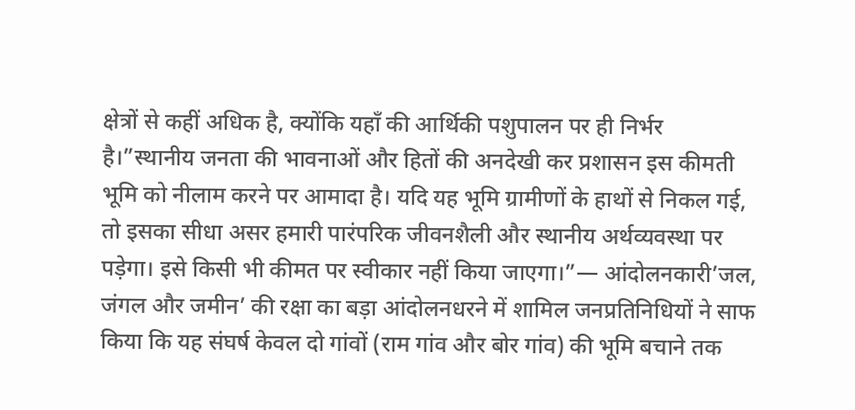क्षेत्रों से कहीं अधिक है, क्योंकि यहाँ की आर्थिकी पशुपालन पर ही निर्भर है।”स्थानीय जनता की भावनाओं और हितों की अनदेखी कर प्रशासन इस कीमती भूमि को नीलाम करने पर आमादा है। यदि यह भूमि ग्रामीणों के हाथों से निकल गई, तो इसका सीधा असर हमारी पारंपरिक जीवनशैली और स्थानीय अर्थव्यवस्था पर पड़ेगा। इसे किसी भी कीमत पर स्वीकार नहीं किया जाएगा।”— आंदोलनकारी’जल, जंगल और जमीन’ की रक्षा का बड़ा आंदोलनधरने में शामिल जनप्रतिनिधियों ने साफ किया कि यह संघर्ष केवल दो गांवों (राम गांव और बोर गांव) की भूमि बचाने तक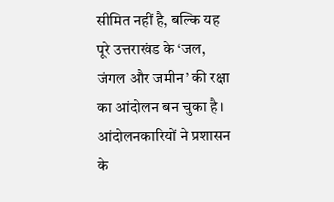सीमित नहीं है, बल्कि यह पूरे उत्तराखंड के ‘जल, जंगल और जमीन’ की रक्षा का आंदोलन बन चुका है। आंदोलनकारियों ने प्रशासन के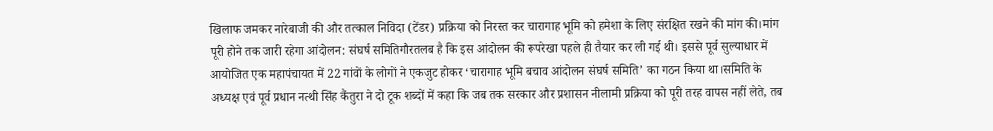खिलाफ जमकर नारेबाजी की और तत्काल निविदा (टेंडर) प्रक्रिया को निरस्त कर चारागाह भूमि को हमेशा के लिए संरक्षित रखने की मांग की।मांग पूरी होने तक जारी रहेगा आंदोलन: संघर्ष समितिगौरतलब है कि इस आंदोलन की रूपरेखा पहले ही तैयार कर ली गई थी। इससे पूर्व सुल्याधार में आयोजित एक महापंचायत में 22 गांवों के लोगों ने एकजुट होकर ‘चारागाह भूमि बचाव आंदोलन संघर्ष समिति’ का गठन किया था।समिति के अध्यक्ष एवं पूर्व प्रधान नत्थी सिंह कैंतुरा ने दो टूक शब्दों में कहा कि जब तक सरकार और प्रशासन नीलामी प्रक्रिया को पूरी तरह वापस नहीं लेते, तब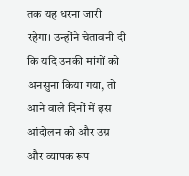तक यह धरना जारी रहेगा। उन्होंने चेतावनी दी कि यदि उनकी मांगों को अनसुना किया गया, तो आने वाले दिनों में इस आंदोलन को और उग्र और व्यापक रूप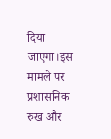दिया जाएगा।इस मामले पर प्रशासनिक रुख और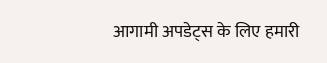आगामी अपडेट्स के लिए हमारी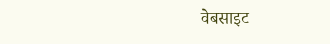वेबसाइट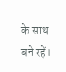के साथ बने रहें।